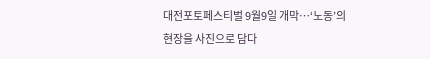대전포토페스티벌 9월9일 개막…‘노동’의 현장을 사진으로 담다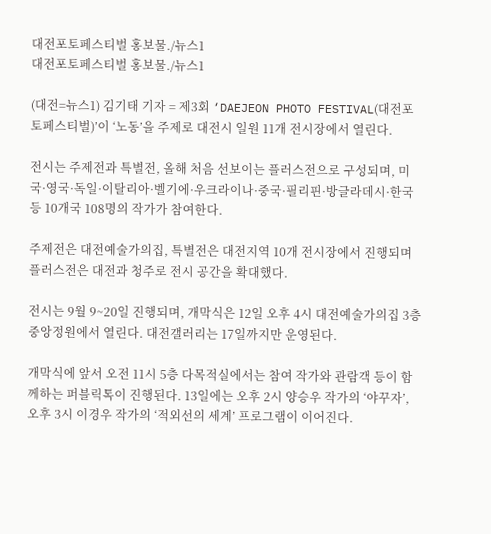대전포토페스티벌 홍보물./뉴스1
대전포토페스티벌 홍보물./뉴스1

(대전=뉴스1) 김기태 기자 = 제3회 ‘DAEJEON PHOTO FESTIVAL(대전포토페스티벌)’이 ‘노동’을 주제로 대전시 일원 11개 전시장에서 열린다.

전시는 주제전과 특별전, 올해 처음 선보이는 플러스전으로 구성되며, 미국·영국·독일·이탈리아·벨기에·우크라이나·중국·필리핀·방글라데시·한국 등 10개국 108명의 작가가 참여한다.

주제전은 대전예술가의집, 특별전은 대전지역 10개 전시장에서 진행되며 플러스전은 대전과 청주로 전시 공간을 확대했다.

전시는 9월 9~20일 진행되며, 개막식은 12일 오후 4시 대전예술가의집 3층 중앙정원에서 열린다. 대전갤러리는 17일까지만 운영된다.

개막식에 앞서 오전 11시 5층 다목적실에서는 참여 작가와 관람객 등이 함께하는 퍼블릭톡이 진행된다. 13일에는 오후 2시 양승우 작가의 ‘야꾸자’, 오후 3시 이경우 작가의 ‘적외선의 세계’ 프로그램이 이어진다.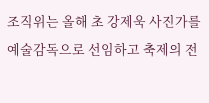조직위는 올해 초 강제욱 사진가를 예술감독으로 선임하고 축제의 전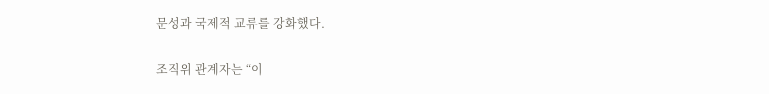문성과 국제적 교류를 강화했다.

조직위 관계자는 “이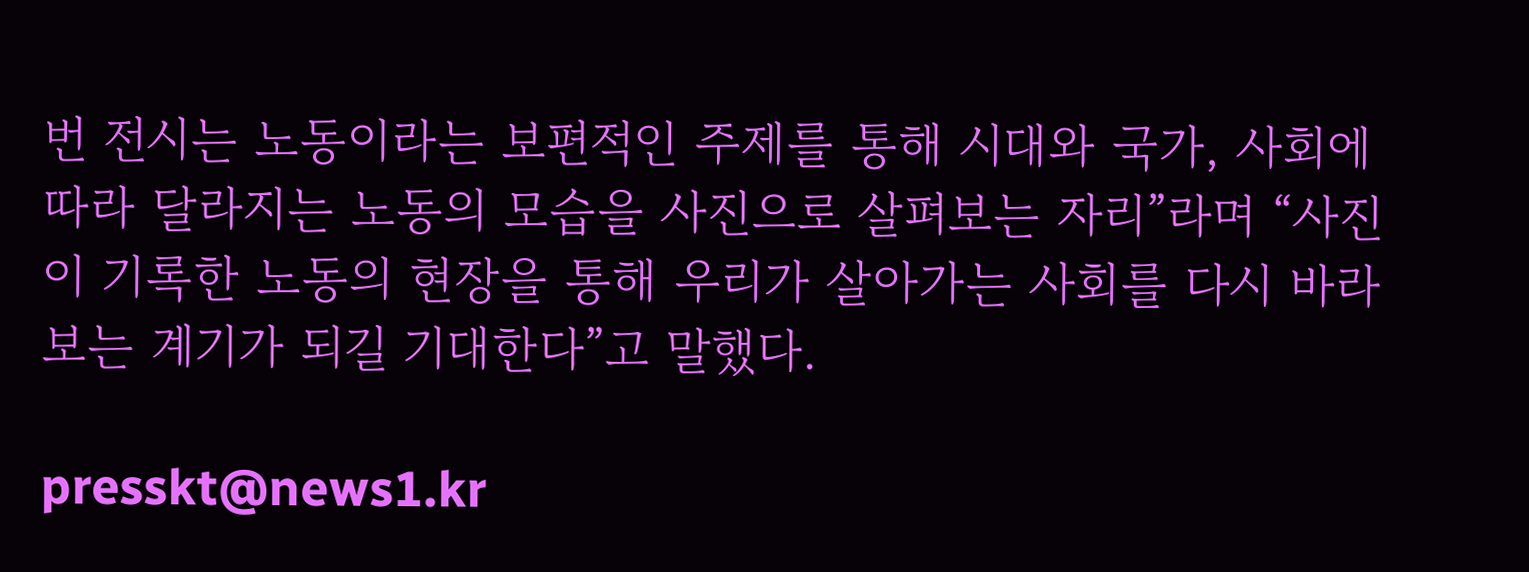번 전시는 노동이라는 보편적인 주제를 통해 시대와 국가, 사회에 따라 달라지는 노동의 모습을 사진으로 살펴보는 자리”라며 “사진이 기록한 노동의 현장을 통해 우리가 살아가는 사회를 다시 바라보는 계기가 되길 기대한다”고 말했다.

presskt@news1.kr